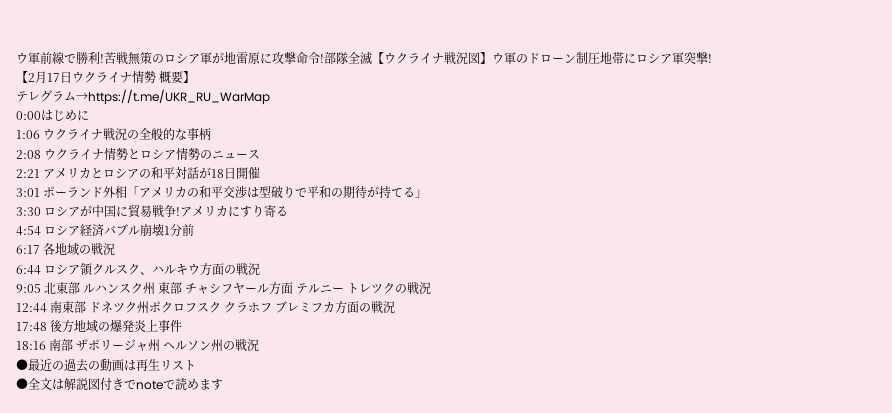ウ軍前線で勝利!苦戦無策のロシア軍が地雷原に攻撃命令!部隊全滅【ウクライナ戦況図】ウ軍のドローン制圧地帯にロシア軍突撃!
【2月17日ウクライナ情勢 概要】
テレグラム→https://t.me/UKR_RU_WarMap
0:00はじめに
1:06 ウクライナ戦況の全般的な事柄
2:08 ウクライナ情勢とロシア情勢のニュース
2:21 アメリカとロシアの和平対話が18日開催
3:01 ポーランド外相「アメリカの和平交渉は型破りで平和の期待が持てる」
3:30 ロシアが中国に貿易戦争!アメリカにすり寄る
4:54 ロシア経済バブル崩壊1分前
6:17 各地域の戦況
6:44 ロシア領クルスク、ハルキウ方面の戦況
9:05 北東部 ルハンスク州 東部 チャシフヤール方面 テルニー トレツクの戦況
12:44 南東部 ドネツク州ポクロフスク クラホフ ブレミフカ方面の戦況
17:48 後方地域の爆発炎上事件
18:16 南部 ザポリージャ州 ヘルソン州の戦況
●最近の過去の動画は再生リスト
●全文は解説図付きでnoteで読めます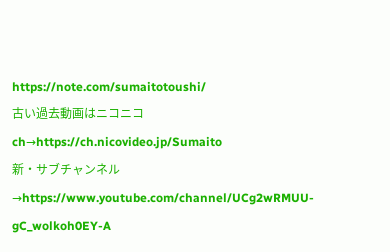https://note.com/sumaitotoushi/
古い過去動画はニコニコch→https://ch.nicovideo.jp/Sumaito
新・サブチャンネル→https://www.youtube.com/channel/UCg2wRMUU-gC_wolkoh0EY-A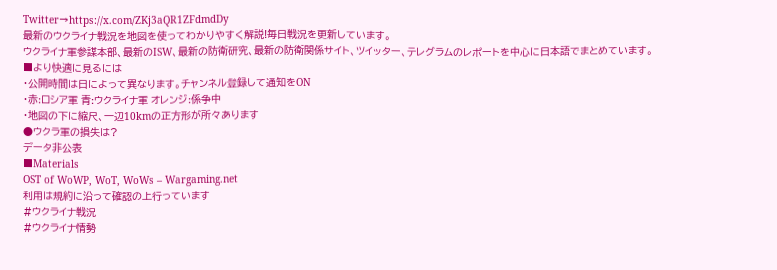Twitter→https://x.com/ZKj3aQR1ZFdmdDy
最新のウクライナ戦況を地図を使ってわかりやすく解説!毎日戦況を更新しています。
ウクライナ軍参謀本部、最新のISW、最新の防衛研究、最新の防衛関係サイト、ツイッター、テレグラムのレポートを中心に日本語でまとめています。
■より快適に見るには
・公開時間は日によって異なります。チャンネル登録して通知をON
・赤:ロシア軍 青:ウクライナ軍 オレンジ:係争中
・地図の下に縮尺、一辺10kmの正方形が所々あります
●ウクラ軍の損失は?
データ非公表
■Materials
OST of WoWP, WoT, WoWs – Wargaming.net
利用は規約に沿って確認の上行っています
#ウクライナ戦況
#ウクライナ情勢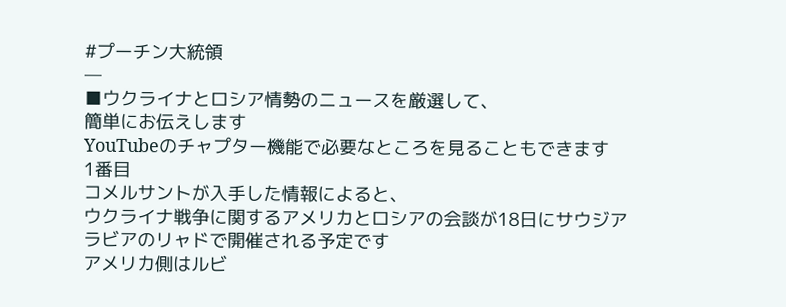#プーチン大統領
—
■ウクライナとロシア情勢のニュースを厳選して、
簡単にお伝えします
YouTubeのチャプター機能で必要なところを見ることもできます
1番目
コメルサントが入手した情報によると、
ウクライナ戦争に関するアメリカとロシアの会談が18日にサウジアラビアのリャドで開催される予定です
アメリカ側はルビ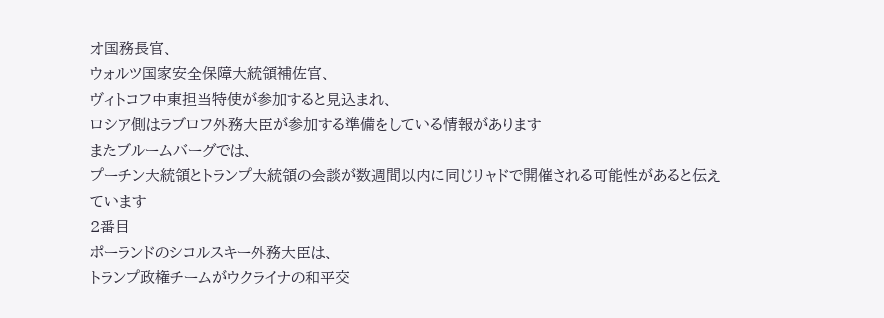オ国務長官、
ウォルツ国家安全保障大統領補佐官、
ヴィトコフ中東担当特使が参加すると見込まれ、
ロシア側はラブロフ外務大臣が参加する準備をしている情報があります
またブルームバーグでは、
プーチン大統領とトランプ大統領の会談が数週間以内に同じリャドで開催される可能性があると伝えています
2番目
ポーランドのシコルスキー外務大臣は、
トランプ政権チームがウクライナの和平交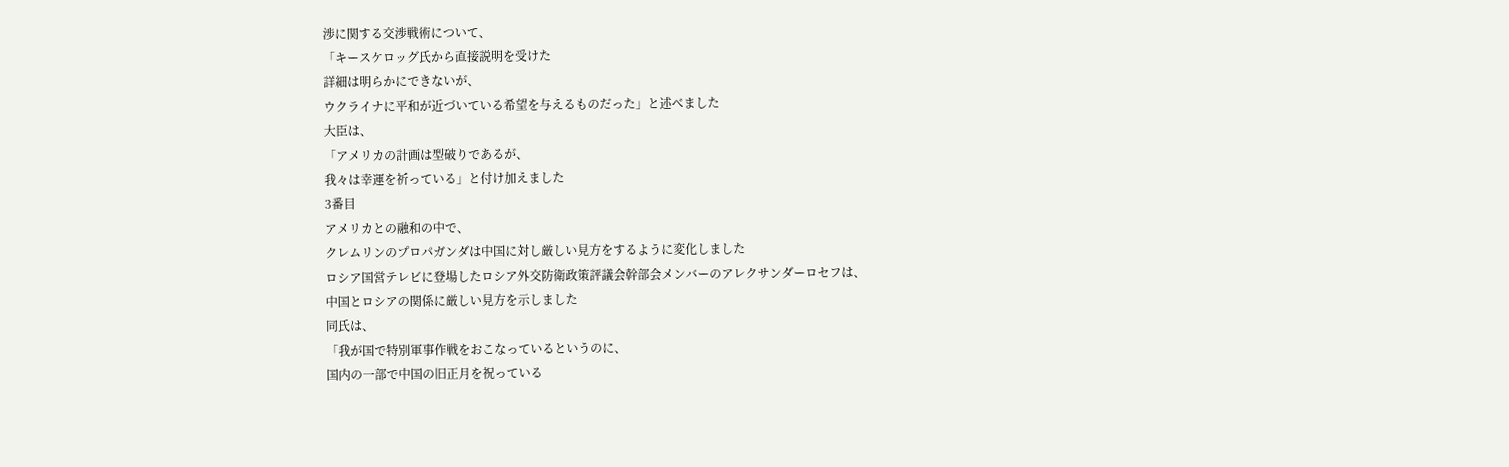渉に関する交渉戦術について、
「キースケロッグ氏から直接説明を受けた
詳細は明らかにできないが、
ウクライナに平和が近づいている希望を与えるものだった」と述べました
大臣は、
「アメリカの計画は型破りであるが、
我々は幸運を祈っている」と付け加えました
3番目
アメリカとの融和の中で、
クレムリンのプロパガンダは中国に対し厳しい見方をするように変化しました
ロシア国営テレビに登場したロシア外交防衛政策評議会幹部会メンバーのアレクサンダーロセフは、
中国とロシアの関係に厳しい見方を示しました
同氏は、
「我が国で特別軍事作戦をおこなっているというのに、
国内の一部で中国の旧正月を祝っている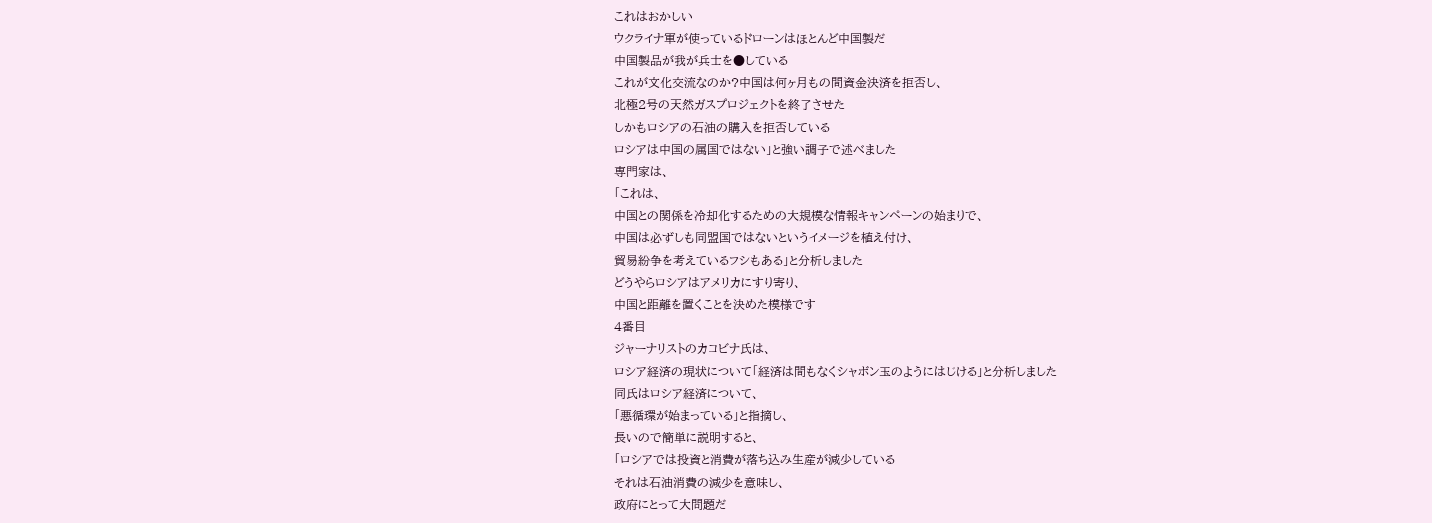これはおかしい
ウクライナ軍が使っているドローンはほとんど中国製だ
中国製品が我が兵士を●している
これが文化交流なのか?中国は何ヶ月もの間資金決済を拒否し、
北極2号の天然ガスプロジェクトを終了させた
しかもロシアの石油の購入を拒否している
ロシアは中国の属国ではない」と強い調子で述べました
専門家は、
「これは、
中国との関係を冷却化するための大規模な情報キャンペーンの始まりで、
中国は必ずしも同盟国ではないというイメージを植え付け、
貿易紛争を考えているフシもある」と分析しました
どうやらロシアはアメリカにすり寄り、
中国と距離を置くことを決めた模様です
4番目
ジャーナリストのカコビナ氏は、
ロシア経済の現状について「経済は間もなくシャボン玉のようにはじける」と分析しました
同氏はロシア経済について、
「悪循環が始まっている」と指摘し、
長いので簡単に説明すると、
「ロシアでは投資と消費が落ち込み生産が減少している
それは石油消費の減少を意味し、
政府にとって大問題だ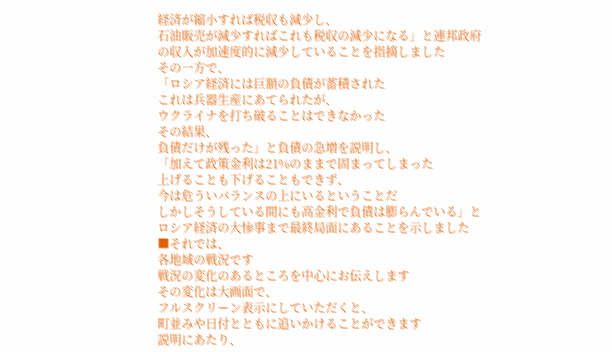経済が縮小すれば税収も減少し、
石油販売が減少すればこれも税収の減少になる」と連邦政府の収入が加速度的に減少していることを指摘しました
その一方で、
「ロシア経済には巨額の負債が蓄積された
これは兵器生産にあてられたが、
ウクライナを打ち破ることはできなかった
その結果、
負債だけが残った」と負債の急増を説明し、
「加えて政策金利は21%のままで固まってしまった
上げることも下げることもできず、
今は危ういバランスの上にいるということだ
しかしそうしている間にも高金利で負債は膨らんでいる」とロシア経済の大惨事まで最終局面にあることを示しました
■それでは、
各地域の戦況です
戦況の変化のあるところを中心にお伝えします
その変化は大画面で、
フルスクリーン表示にしていただくと、
町並みや日付とともに追いかけることができます
説明にあたり、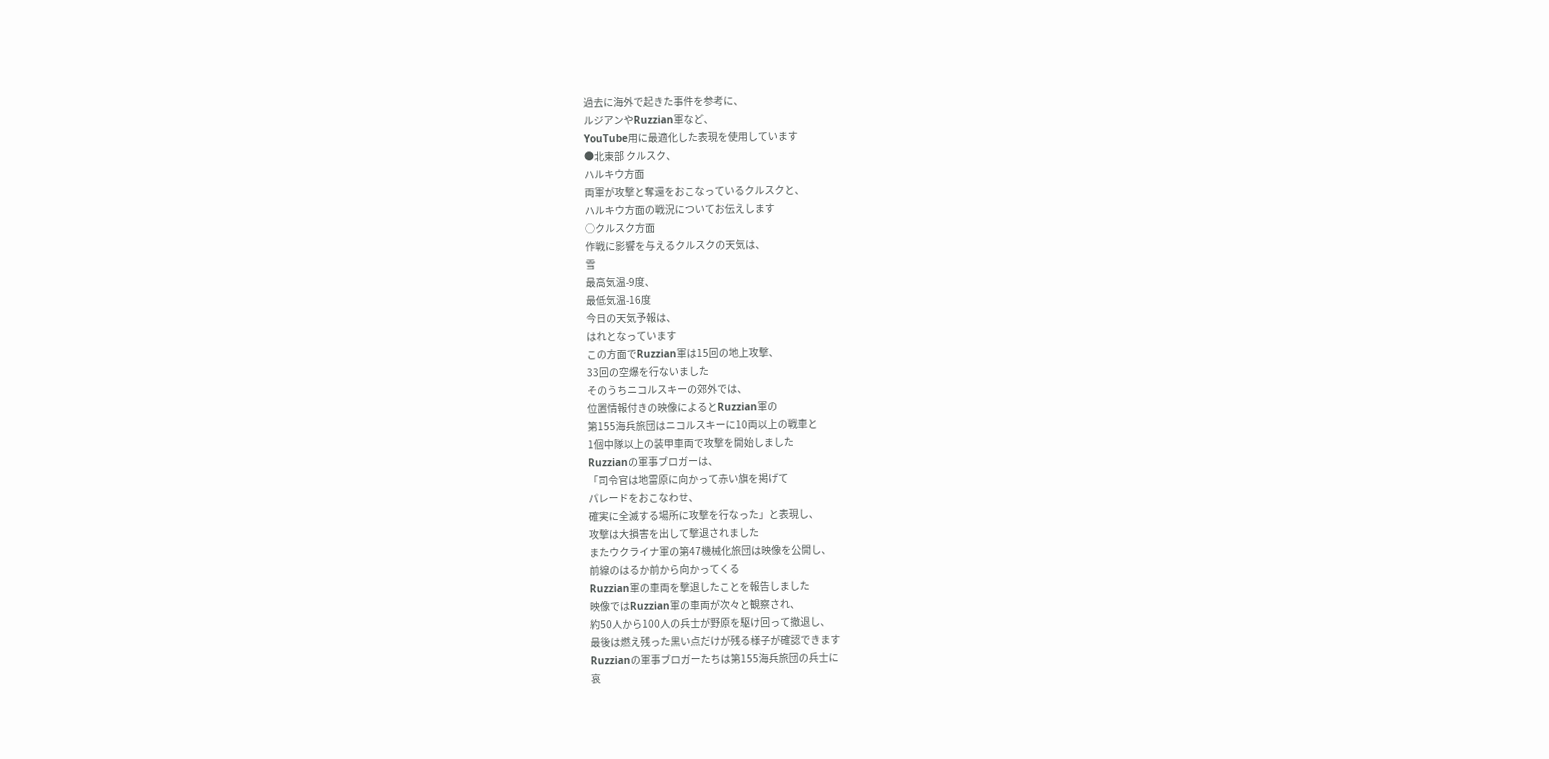過去に海外で起きた事件を参考に、
ルジアンやRuzzian軍など、
YouTube用に最適化した表現を使用しています
●北東部 クルスク、
ハルキウ方面
両軍が攻撃と奪還をおこなっているクルスクと、
ハルキウ方面の戦況についてお伝えします
○クルスク方面
作戦に影響を与えるクルスクの天気は、
雪
最高気温-9度、
最低気温-16度
今日の天気予報は、
はれとなっています
この方面でRuzzian軍は15回の地上攻撃、
33回の空爆を行ないました
そのうちニコルスキーの郊外では、
位置情報付きの映像によるとRuzzian軍の
第155海兵旅団はニコルスキーに10両以上の戦車と
1個中隊以上の装甲車両で攻撃を開始しました
Ruzzianの軍事ブロガーは、
「司令官は地雷原に向かって赤い旗を掲げて
パレードをおこなわせ、
確実に全滅する場所に攻撃を行なった」と表現し、
攻撃は大損害を出して撃退されました
またウクライナ軍の第47機械化旅団は映像を公開し、
前線のはるか前から向かってくる
Ruzzian軍の車両を撃退したことを報告しました
映像ではRuzzian軍の車両が次々と観察され、
約50人から100人の兵士が野原を駆け回って撤退し、
最後は燃え残った黒い点だけが残る様子が確認できます
Ruzzianの軍事ブロガーたちは第155海兵旅団の兵士に
哀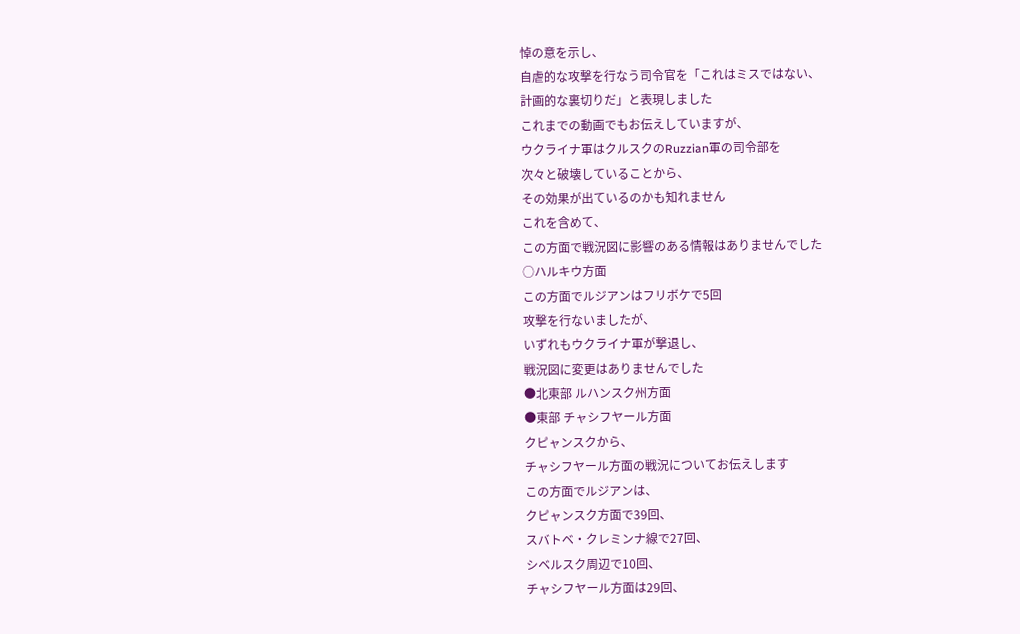悼の意を示し、
自虐的な攻撃を行なう司令官を「これはミスではない、
計画的な裏切りだ」と表現しました
これまでの動画でもお伝えしていますが、
ウクライナ軍はクルスクのRuzzian軍の司令部を
次々と破壊していることから、
その効果が出ているのかも知れません
これを含めて、
この方面で戦況図に影響のある情報はありませんでした
○ハルキウ方面
この方面でルジアンはフリボケで5回
攻撃を行ないましたが、
いずれもウクライナ軍が撃退し、
戦況図に変更はありませんでした
●北東部 ルハンスク州方面
●東部 チャシフヤール方面
クピャンスクから、
チャシフヤール方面の戦況についてお伝えします
この方面でルジアンは、
クピャンスク方面で39回、
スバトベ・クレミンナ線で27回、
シベルスク周辺で10回、
チャシフヤール方面は29回、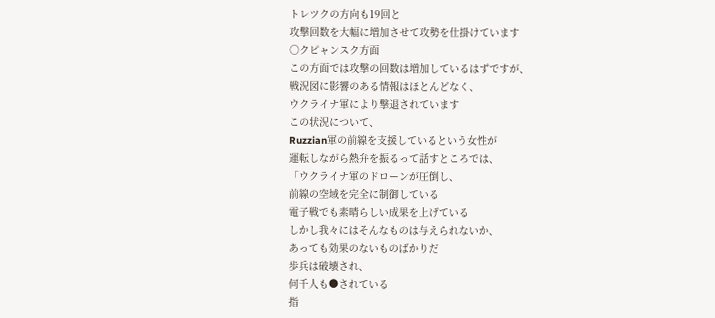トレツクの方向も19回と
攻撃回数を大幅に増加させて攻勢を仕掛けています
○クピャンスク方面
この方面では攻撃の回数は増加しているはずですが、
戦況図に影響のある情報はほとんどなく、
ウクライナ軍により撃退されています
この状況について、
Ruzzian軍の前線を支援しているという女性が
運転しながら熱弁を振るって話すところでは、
「ウクライナ軍のドローンが圧倒し、
前線の空域を完全に制御している
電子戦でも素晴らしい成果を上げている
しかし我々にはそんなものは与えられないか、
あっても効果のないものばかりだ
歩兵は破壊され、
何千人も●されている
指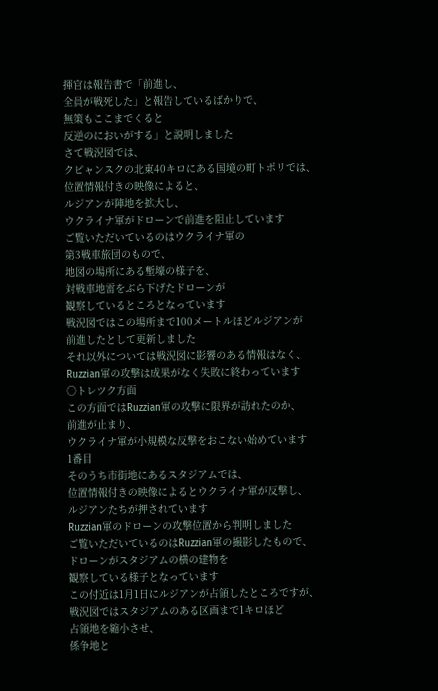揮官は報告書で「前進し、
全員が戦死した」と報告しているばかりで、
無策もここまでくると
反逆のにおいがする」と説明しました
さて戦況図では、
クピャンスクの北東40キロにある国境の町トポリでは、
位置情報付きの映像によると、
ルジアンが陣地を拡大し、
ウクライナ軍がドローンで前進を阻止しています
ご覧いただいているのはウクライナ軍の
第3戦車旅団のもので、
地図の場所にある塹壕の様子を、
対戦車地雷をぶら下げたドローンが
観察しているところとなっています
戦況図ではこの場所まで100メートルほどルジアンが
前進したとして更新しました
それ以外については戦況図に影響のある情報はなく、
Ruzzian軍の攻撃は成果がなく失敗に終わっています
○トレツク方面
この方面ではRuzzian軍の攻撃に限界が訪れたのか、
前進が止まり、
ウクライナ軍が小規模な反撃をおこない始めています
1番目
そのうち市街地にあるスタジアムでは、
位置情報付きの映像によるとウクライナ軍が反撃し、
ルジアンたちが押されています
Ruzzian軍のドローンの攻撃位置から判明しました
ご覧いただいているのはRuzzian軍の撮影したもので、
ドローンがスタジアムの横の建物を
観察している様子となっています
この付近は1月1日にルジアンが占領したところですが、
戦況図ではスタジアムのある区画まで1キロほど
占領地を縮小させ、
係争地と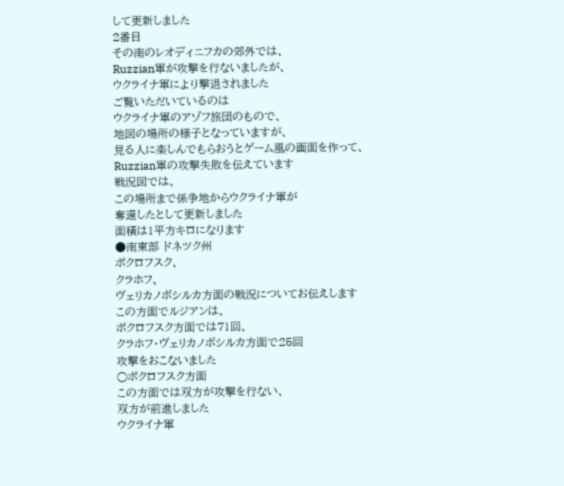して更新しました
2番目
その南のレオディニフカの郊外では、
Ruzzian軍が攻撃を行ないましたが、
ウクライナ軍により撃退されました
ご覧いただいているのは
ウクライナ軍のアゾフ旅団のもので、
地図の場所の様子となっていますが、
見る人に楽しんでもらおうとゲーム風の画面を作って、
Ruzzian軍の攻撃失敗を伝えています
戦況図では、
この場所まで係争地からウクライナ軍が
奪還したとして更新しました
面積は1平方キロになります
●南東部 ドネツク州
ポクロフスク、
クラホフ、
ヴェリカノボシルカ方面の戦況についてお伝えします
この方面でルジアンは、
ポクロフスク方面では71回、
クラホフ・ヴェリカノボシルカ方面で25回
攻撃をおこないました
○ポクロフスク方面
この方面では双方が攻撃を行ない、
双方が前進しました
ウクライナ軍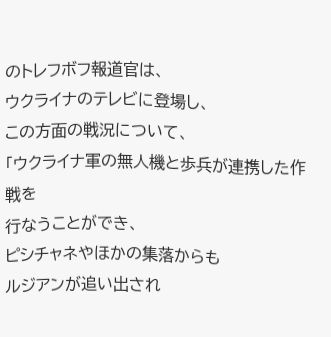のトレフボフ報道官は、
ウクライナのテレビに登場し、
この方面の戦況について、
「ウクライナ軍の無人機と歩兵が連携した作戦を
行なうことができ、
ピシチャネやほかの集落からも
ルジアンが追い出され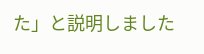た」と説明しました